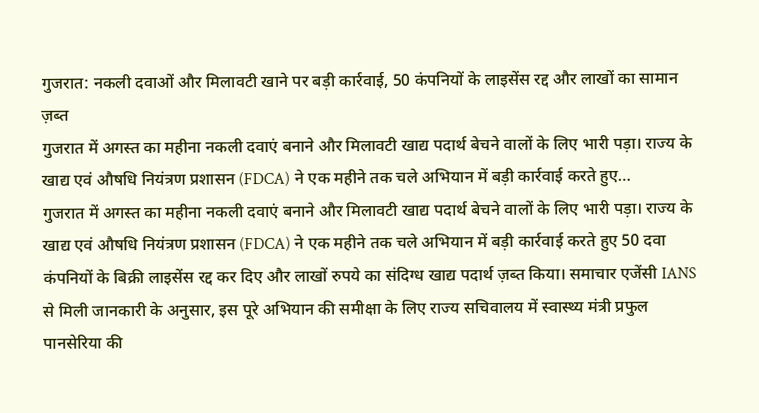गुजरात: नकली दवाओं और मिलावटी खाने पर बड़ी कार्रवाई, 50 कंपनियों के लाइसेंस रद्द और लाखों का सामान ज़ब्त
गुजरात में अगस्त का महीना नकली दवाएं बनाने और मिलावटी खाद्य पदार्थ बेचने वालों के लिए भारी पड़ा। राज्य के खाद्य एवं औषधि नियंत्रण प्रशासन (FDCA) ने एक महीने तक चले अभियान में बड़ी कार्रवाई करते हुए…
गुजरात में अगस्त का महीना नकली दवाएं बनाने और मिलावटी खाद्य पदार्थ बेचने वालों के लिए भारी पड़ा। राज्य के खाद्य एवं औषधि नियंत्रण प्रशासन (FDCA) ने एक महीने तक चले अभियान में बड़ी कार्रवाई करते हुए 50 दवा कंपनियों के बिक्री लाइसेंस रद्द कर दिए और लाखों रुपये का संदिग्ध खाद्य पदार्थ ज़ब्त किया। समाचार एजेंसी IANS से मिली जानकारी के अनुसार, इस पूरे अभियान की समीक्षा के लिए राज्य सचिवालय में स्वास्थ्य मंत्री प्रफुल पानसेरिया की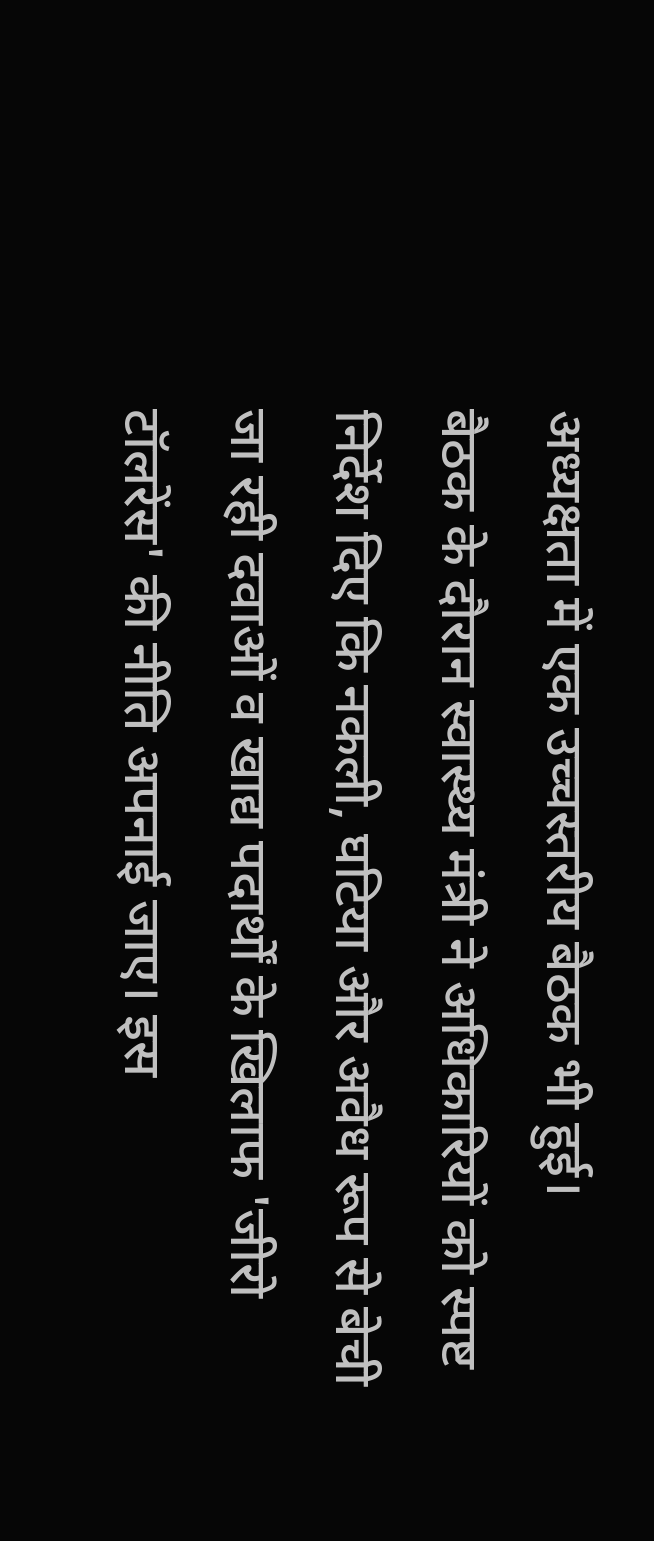अध्यक्षता में एक उच्चस्तरीय बैठक भी हुई।
बैठक के दौरान स्वास्थ्य मंत्री ने अधिकारियों को स्पष्ट निर्देश दिए कि नकली, घटिया और अवैध रूप से बेची जा रही दवाओं व खाद्य पदार्थों के खिलाफ 'जीरो टॉलरेंस' की नीति अपनाई जाए। इस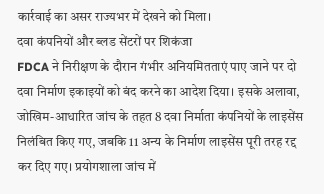कार्रवाई का असर राज्यभर में देखने को मिला।
दवा कंपनियों और ब्लड सेंटरों पर शिकंजा
FDCA ने निरीक्षण के दौरान गंभीर अनियमितताएं पाए जाने पर दो दवा निर्माण इकाइयों को बंद करने का आदेश दिया। इसके अलावा, जोखिम-आधारित जांच के तहत 8 दवा निर्माता कंपनियों के लाइसेंस निलंबित किए गए, जबकि 11 अन्य के निर्माण लाइसेंस पूरी तरह रद्द कर दिए गए। प्रयोगशाला जांच में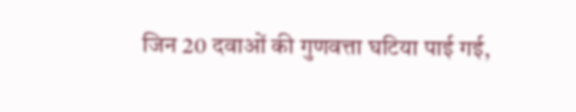जिन 20 दवाओं की गुणवत्ता घटिया पाई गई,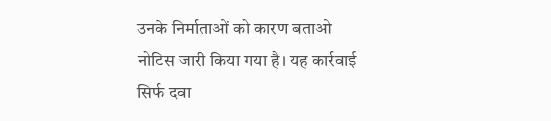उनके निर्माताओं को कारण बताओ नोटिस जारी किया गया है। यह कार्रवाई सिर्फ दवा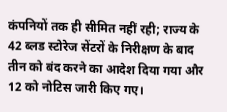कंपनियों तक ही सीमित नहीं रही; राज्य के 42 ब्लड स्टोरेज सेंटरों के निरीक्षण के बाद तीन को बंद करने का आदेश दिया गया और 12 को नोटिस जारी किए गए।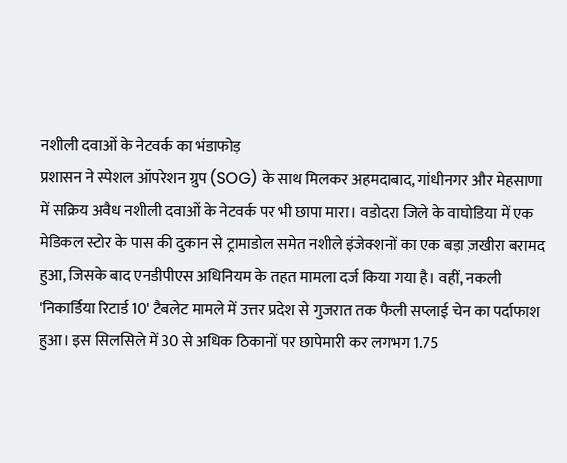नशीली दवाओं के नेटवर्क का भंडाफोड़
प्रशासन ने स्पेशल ऑपरेशन ग्रुप (SOG) के साथ मिलकर अहमदाबाद, गांधीनगर और मेहसाणा में सक्रिय अवैध नशीली दवाओं के नेटवर्क पर भी छापा मारा। वडोदरा जिले के वाघोडिया में एक मेडिकल स्टोर के पास की दुकान से ट्रामाडोल समेत नशीले इंजेक्शनों का एक बड़ा ज़खीरा बरामद हुआ, जिसके बाद एनडीपीएस अधिनियम के तहत मामला दर्ज किया गया है। वहीं, नकली 'निकार्डिया रिटार्ड 10' टैबलेट मामले में उत्तर प्रदेश से गुजरात तक फैली सप्लाई चेन का पर्दाफाश हुआ। इस सिलसिले में 30 से अधिक ठिकानों पर छापेमारी कर लगभग 1.75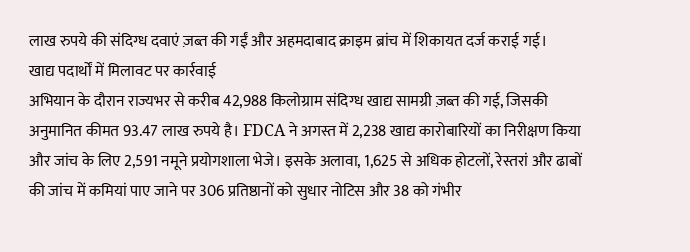लाख रुपये की संदिग्ध दवाएं ज़ब्त की गईं और अहमदाबाद क्राइम ब्रांच में शिकायत दर्ज कराई गई।
खाद्य पदार्थों में मिलावट पर कार्रवाई
अभियान के दौरान राज्यभर से करीब 42,988 किलोग्राम संदिग्ध खाद्य सामग्री ज़ब्त की गई, जिसकी अनुमानित कीमत 93.47 लाख रुपये है। FDCA ने अगस्त में 2,238 खाद्य कारोबारियों का निरीक्षण किया और जांच के लिए 2,591 नमूने प्रयोगशाला भेजे। इसके अलावा, 1,625 से अधिक होटलों, रेस्तरां और ढाबों की जांच में कमियां पाए जाने पर 306 प्रतिष्ठानों को सुधार नोटिस और 38 को गंभीर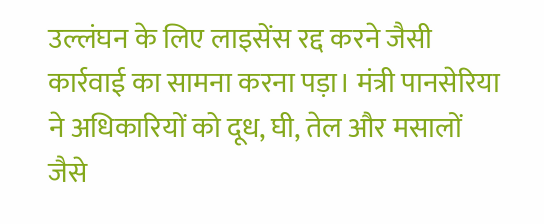उल्लंघन के लिए लाइसेंस रद्द करने जैसी कार्रवाई का सामना करना पड़ा। मंत्री पानसेरिया ने अधिकारियों को दूध, घी, तेल और मसालों जैसे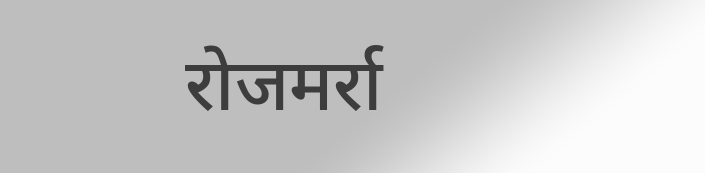रोजमर्रा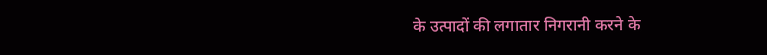के उत्पादों की लगातार निगरानी करने के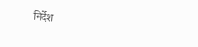निर्देश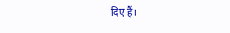दिए हैं।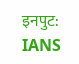इनपुट: IANS